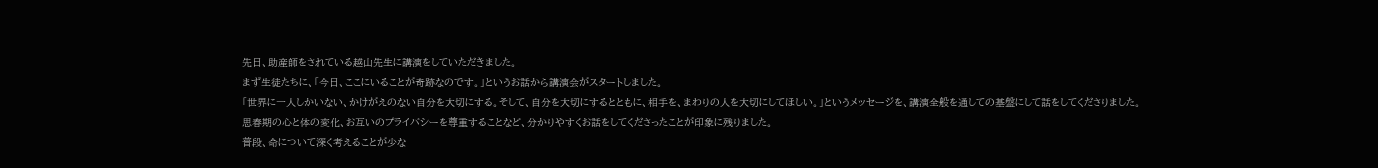先日、助産師をされている越山先生に講演をしていただきました。
まず生徒たちに、「今日、ここにいることが奇跡なのです。」というお話から講演会がスタートしました。
「世界に一人しかいない、かけがえのない自分を大切にする。そして、自分を大切にするとともに、相手を、まわりの人を大切にしてほしい。」というメッセージを、講演全般を通しての基盤にして話をしてくださりました。
思春期の心と体の変化、お互いのプライバシーを尊重することなど、分かりやすくお話をしてくださったことが印象に残りました。
普段、命について深く考えることが少な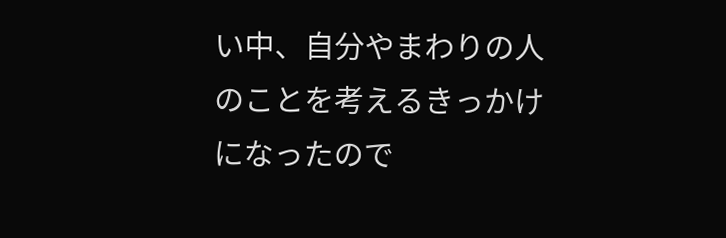い中、自分やまわりの人のことを考えるきっかけになったので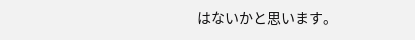はないかと思います。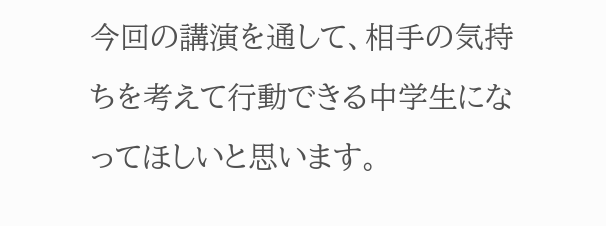今回の講演を通して、相手の気持ちを考えて行動できる中学生になってほしいと思います。